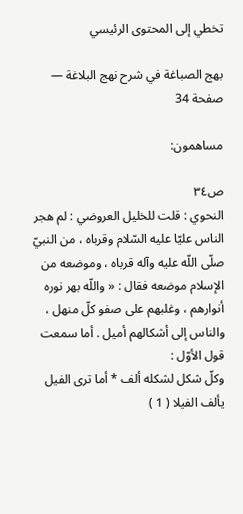تخطي إلى المحتوى الرئيسي

بهج الصباغة في شرح نهج البلاغة — صفحة 34

مساهمون:

ص٣٤
النحوي : قلت للخليل العروضي : لم هجر الناس عليّا عليه السّلام وقرباه ، من النبيّ صلّى اللّه عليه وآله قرباه ، وموضعه من الإسلام موضعه فقال : « واللّه بهر نوره أنوارهم ، وغلبهم على صفو كلّ منهل ، والناس إلى أشكالهم أميل . أما سمعت قول الأوّل :
وكلّ شكل لشكله ألف * أما ترى الفيل يألف الفيلا ( 1 )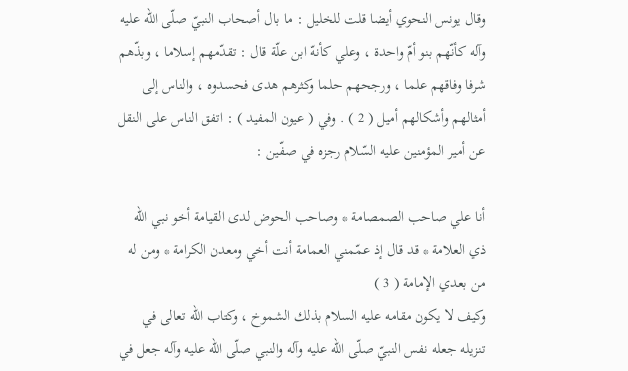وقال يونس النحوي أيضا قلت للخليل : ما بال أصحاب النبيّ صلّى اللّه عليه وآله كأنّهم بنو أمّ واحدة ، وعلي كأنهّ ابن علّة قال : تقدّمهم إسلاما ، وبذّهم شرفا وفاقهم علما ، ورجحهم حلما وكثرهم هدى فحسدوه ، والناس إلى أمثالهم وأشكالهم أميل ( 2 ) . وفي ( عيون المفيد ) : اتفق الناس على النقل عن أمير المؤمنين عليه السّلام رجزه في صفّين :

أنا علي صاحب الصمصامة * وصاحب الحوض لدى القيامة أخو نبي اللّه ذي العلامة * قد قال إذ عمّمني العمامة أنت أخي ومعدن الكرامة * ومن له من بعدي الإمامة ( 3 )
وكيف لا يكون مقامه عليه السلام بذلك الشموخ ، وكتاب اللّه تعالى في تنزيله جعله نفس النبيّ صلّى اللّه عليه وآله والنبي صلّى اللّه عليه وآله جعل في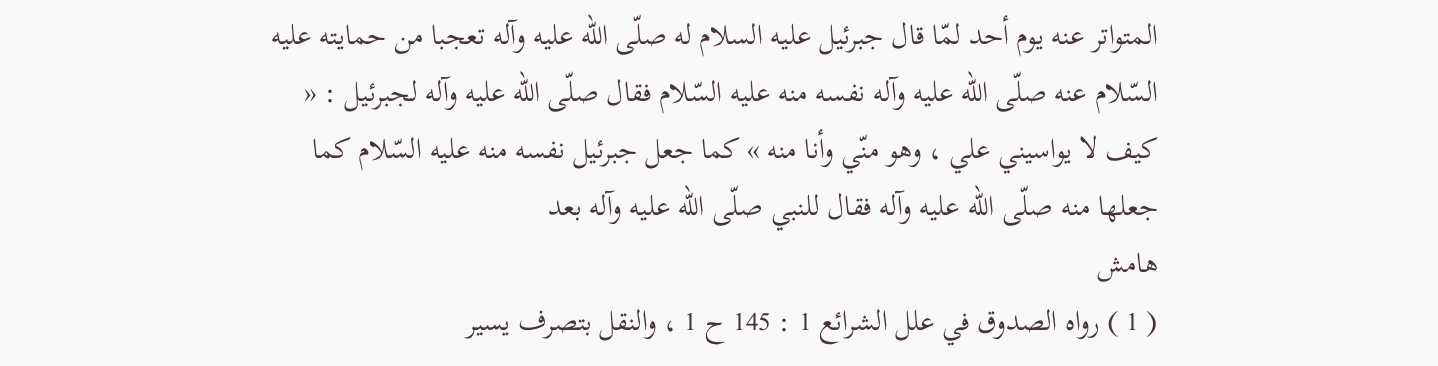المتواتر عنه يوم أحد لمّا قال جبرئيل عليه السلام له صلّى اللّه عليه وآله تعجبا من حمايته عليه السّلام عنه صلّى اللّه عليه وآله نفسه منه عليه السّلام فقال صلّى اللّه عليه وآله لجبرئيل : « كيف لا يواسيني علي ، وهو منّي وأنا منه » كما جعل جبرئيل نفسه منه عليه السّلام كما جعلها منه صلّى اللّه عليه وآله فقال للنبي صلّى اللّه عليه وآله بعد
هامش
( 1 ) رواه الصدوق في علل الشرائع 1 : 145 ح 1 ، والنقل بتصرف يسير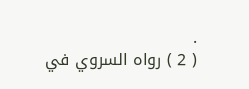.
( 2 ) رواه السروي في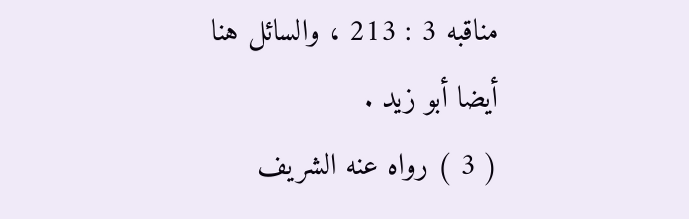مناقبه 3 : 213 ، والسائل هنا أيضا أبو زيد .
( 3 ) رواه عنه الشريف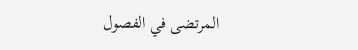المرتضى في الفصول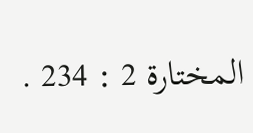المختارة 2 : 234 .